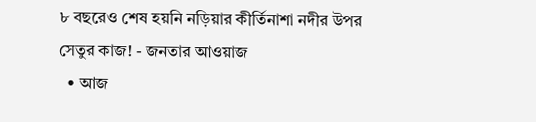৮ বছরেও শেষ হয়নি নড়িয়ার কীর্তিনাশা নদীর উপর সেতুর কাজ! - জনতার আওয়াজ
  • আজ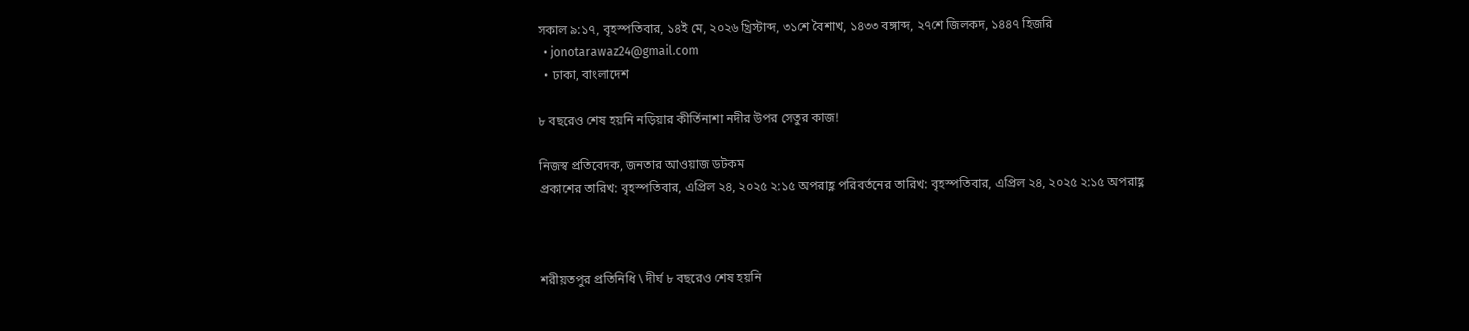সকাল ৯:১৭, বৃহস্পতিবার, ১৪ই মে, ২০২৬ খ্রিস্টাব্দ, ৩১শে বৈশাখ, ১৪৩৩ বঙ্গাব্দ, ২৭শে জিলকদ, ১৪৪৭ হিজরি
  • jonotarawaz24@gmail.com
  • ঢাকা, বাংলাদেশ

৮ বছরেও শেষ হয়নি নড়িয়ার কীর্তিনাশা নদীর উপর সেতুর কাজ!

নিজস্ব প্রতিবেদক, জনতার আওয়াজ ডটকম
প্রকাশের তারিখ: বৃহস্পতিবার, এপ্রিল ২৪, ২০২৫ ২:১৫ অপরাহ্ণ পরিবর্তনের তারিখ: বৃহস্পতিবার, এপ্রিল ২৪, ২০২৫ ২:১৫ অপরাহ্ণ



শরীয়তপুর প্রতিনিধি \ দীর্ঘ ৮ বছরেও শেষ হয়নি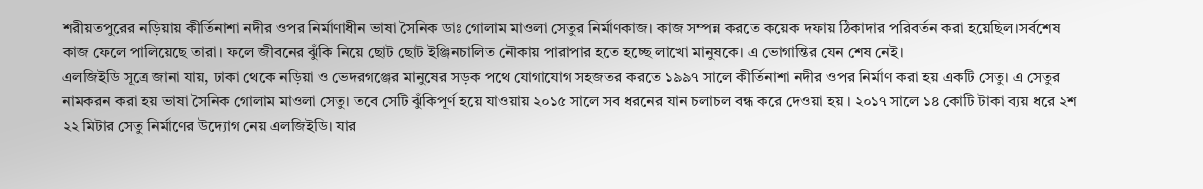শরীয়তপুরের নড়িয়ায় কীর্তিনাশা নদীর ওপর নির্মাণাধীন ভাষা সৈনিক ডাঃ গোলাম মাওলা সেতুর নির্মাণকাজ। কাজ সম্পন্ন করতে কয়েক দফায় ঠিকাদার পরিবর্তন করা হয়েছিল।সর্বশেষ কাজ ফেলে পালিয়েছে তারা। ফলে জীবনের ঝুঁকি নিয়ে ছোট ছোট ইঞ্জিনচালিত নৌকায় পারাপার হতে হচ্ছে লাখো মানুষকে। এ ভোগান্তির যেন শেষ নেই।
এলজিইডি সূত্রে জানা যায়, ঢাকা থেকে নড়িয়া ও ভেদরগঞ্জের মানুষের সড়ক পথে যোগাযোগ সহজতর করতে ১৯৯৭ সালে কীর্তিনাশা নদীর ওপর নির্মাণ করা হয় একটি সেতু। এ সেতুর নামকরন করা হয় ভাষা সৈনিক গোলাম মাওলা সেতু। তবে সেটি ঝুঁকিপূর্ণ হয়ে যাওয়ায় ২০১৫ সালে সব ধরনের যান চলাচল বন্ধ করে দেওয়া হয় । ২০১৭ সালে ১৪ কোটি টাকা ব্যয় ধরে ২শ ২২ মিটার সেতু নির্মাণের উদ্যোগ নেয় এলজিইডি। যার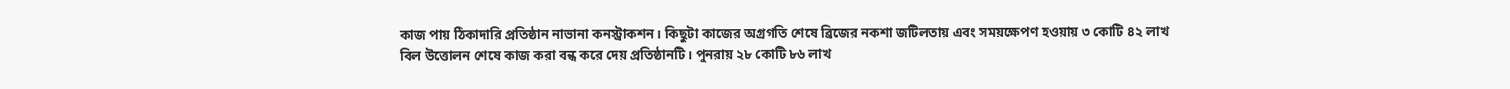কাজ পায় ঠিকাদারি প্রতিষ্ঠান নাভানা কনস্ট্রাকশন। কিছুটা কাজের অগ্রগতি শেষে ব্রিজের নকশা জটিলতায় এবং সময়ক্ষেপণ হওয়ায় ৩ কোটি ৪২ লাখ বিল উত্তোলন শেষে কাজ করা বন্ধ করে দেয় প্রতিষ্ঠানটি। পুনরায় ২৮ কোটি ৮৬ লাখ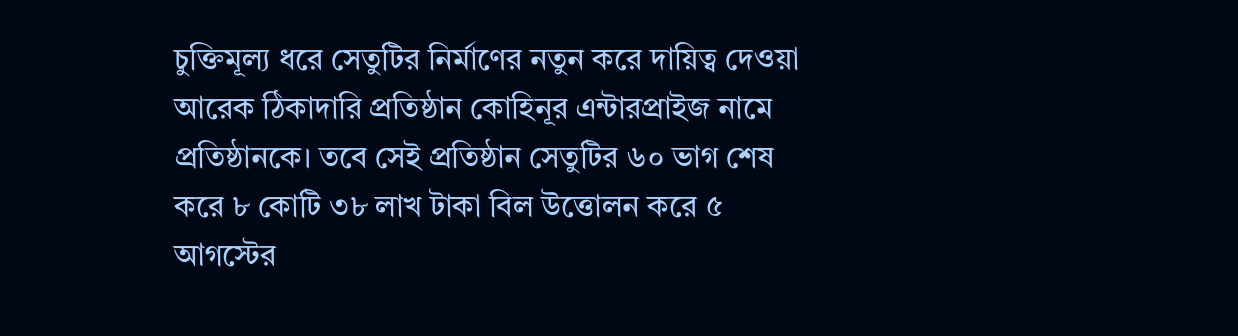চুক্তিমূল্য ধরে সেতুটির নির্মাণের নতুন করে দায়িত্ব দেওয়া আরেক ঠিকাদারি প্রতিষ্ঠান কোহিনূর এন্টারপ্রাইজ নামে প্রতিষ্ঠানকে। তবে সেই প্রতিষ্ঠান সেতুটির ৬০ ভাগ শেষ করে ৮ কোটি ৩৮ লাখ টাকা বিল উত্তোলন করে ৫ আগস্টের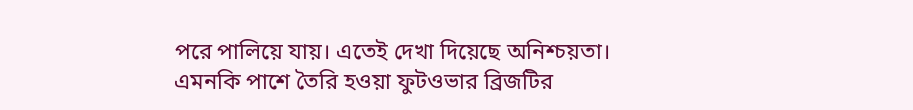পরে পালিয়ে যায়। এতেই দেখা দিয়েছে অনিশ্চয়তা। এমনকি পাশে তৈরি হওয়া ফুটওভার ব্রিজটির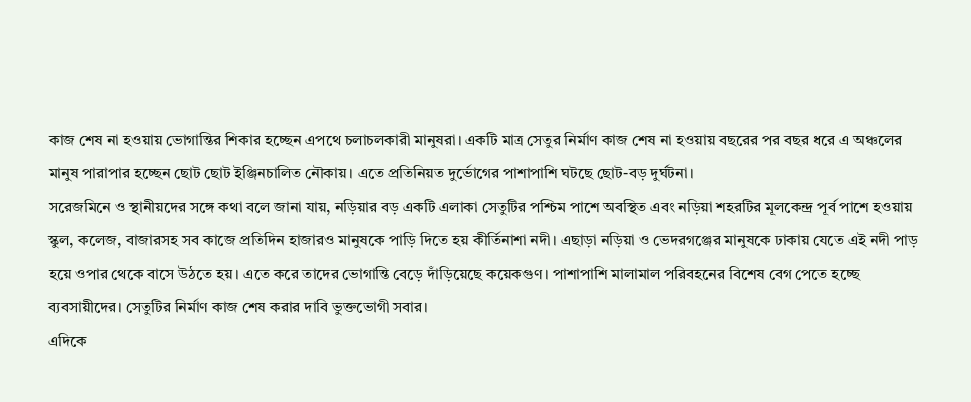কাজ শেষ না হওয়ায় ভোগান্তির শিকার হচ্ছেন এপথে চলাচলকারী মানুষরা। একটি মাত্র সেতুর নির্মাণ কাজ শেষ না হওয়ায় বছরের পর বছর ধরে এ অঞ্চলের মানুষ পারাপার হচ্ছেন ছোট ছোট ইঞ্জিনচালিত নৌকায়। এতে প্রতিনিয়ত দুর্ভোগের পাশাপাশি ঘটছে ছোট-বড় দুর্ঘটনা।
সরেজমিনে ও স্থানীয়দের সঙ্গে কথা বলে জানা যায়, নড়িয়ার বড় একটি এলাকা সেতুটির পশ্চিম পাশে অবস্থিত এবং নড়িয়া শহরটির মূলকেন্দ্র পূর্ব পাশে হওয়ায় স্কুল, কলেজ, বাজারসহ সব কাজে প্রতিদিন হাজারও মানুষকে পাড়ি দিতে হয় কীর্তিনাশা নদী। এছাড়া নড়িয়া ও ভেদরগঞ্জের মানুষকে ঢাকায় যেতে এই নদী পাড় হয়ে ওপার থেকে বাসে উঠতে হয়। এতে করে তাদের ভোগান্তি বেড়ে দাঁড়িয়েছে কয়েকগুণ। পাশাপাশি মালামাল পরিবহনের বিশেষ বেগ পেতে হচ্ছে ব্যবসায়ীদের। সেতুটির নির্মাণ কাজ শেষ করার দাবি ভুক্তভোগী সবার।
এদিকে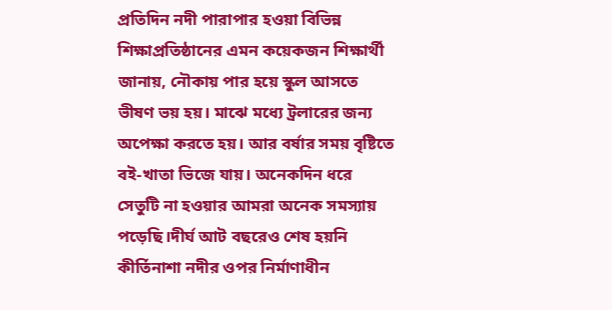প্রতিদিন নদী পারাপার হওয়া বিভিন্ন শিক্ষাপ্রতিষ্ঠানের এমন কয়েকজন শিক্ষার্থী জানায়, নৌকায় পার হয়ে স্কুল আসতে ভীষণ ভয় হয়। মাঝে মধ্যে ট্রলারের জন্য অপেক্ষা করতে হয়। আর বর্ষার সময় বৃষ্টিতে বই-খাতা ভিজে যায়। অনেকদিন ধরে সেতুটি না হওয়ার আমরা অনেক সমস্যায় পড়েছি।দীর্ঘ আট বছরেও শেষ হয়নি কীর্তিনাশা নদীর ওপর নির্মাণাধীন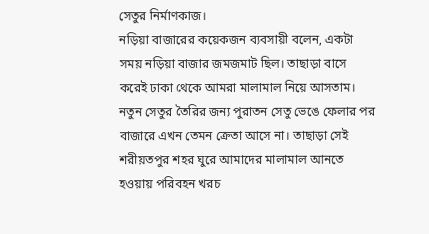সেতুর নির্মাণকাজ।
নড়িয়া বাজারের কয়েকজন ব্যবসায়ী বলেন, একটা সময় নড়িয়া বাজার জমজমাট ছিল। তাছাড়া বাসে করেই ঢাকা থেকে আমরা মালামাল নিয়ে আসতাম। নতুন সেতুর তৈরির জন্য পুরাতন সেতু ভেঙে ফেলার পর বাজারে এখন তেমন ক্রেতা আসে না। তাছাড়া সেই শরীয়তপুর শহর ঘুরে আমাদের মালামাল আনতে হওয়ায় পরিবহন খরচ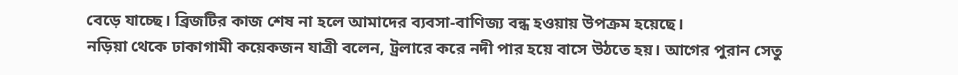বেড়ে যাচ্ছে। ব্রিজটির কাজ শেষ না হলে আমাদের ব্যবসা-বাণিজ্য বন্ধ হওয়ায় উপক্রম হয়েছে।
নড়িয়া থেকে ঢাকাগামী কয়েকজন যাত্রী বলেন, ট্রলারে করে নদী পার হয়ে বাসে উঠতে হয়। আগের পুরান সেতু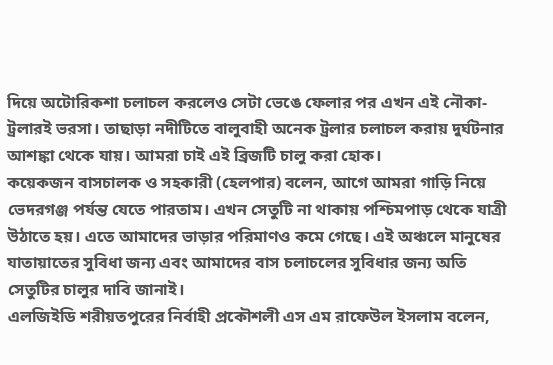দিয়ে অটোরিকশা চলাচল করলেও সেটা ভেঙে ফেলার পর এখন এই নৌকা-ট্রলারই ভরসা। তাছাড়া নদীটিতে বালুবাহী অনেক ট্রলার চলাচল করায় দুর্ঘটনার আশঙ্কা থেকে যায়। আমরা চাই এই ব্রিজটি চালু করা হোক।
কয়েকজন বাসচালক ও সহকারী (হেলপার) বলেন, আগে আমরা গাড়ি নিয়ে ভেদরগঞ্জ পর্যন্ত যেতে পারতাম। এখন সেতুটি না থাকায় পশ্চিমপাড় থেকে যাত্রী উঠাতে হয়। এতে আমাদের ভাড়ার পরিমাণও কমে গেছে। এই অঞ্চলে মানুষের যাতায়াতের সুবিধা জন্য এবং আমাদের বাস চলাচলের সুবিধার জন্য অতি সেতুটির চালুর দাবি জানাই।
এলজিইডি শরীয়তপুরের নির্বাহী প্রকৌশলী এস এম রাফেউল ইসলাম বলেন,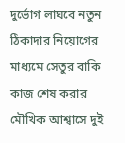দুর্ভোগ লাঘবে নতুন ঠিকাদার নিয়োগের মাধ্যমে সেতুর বাকি কাজ শেষ করার মৌখিক আশ্বাসে দুই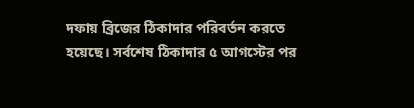দফায় ব্রিজের ঠিকাদার পরিবর্তন করতে হয়েছে। সর্বশেষ ঠিকাদার ৫ আগস্টের পর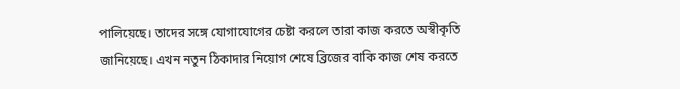পালিয়েছে। তাদের সঙ্গে যোগাযোগের চেষ্টা করলে তারা কাজ করতে অস্বীকৃতি জানিয়েছে। এখন নতুন ঠিকাদার নিয়োগ শেষে ব্রিজের বাকি কাজ শেষ করতে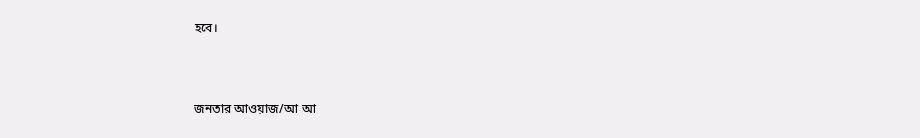হবে।



জনতার আওয়াজ/আ আ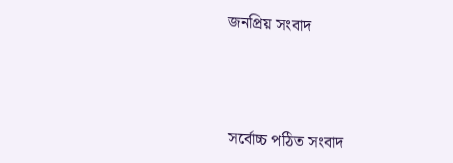জনপ্রিয় সংবাদ



সর্বোচ্চ পঠিত সংবাদ